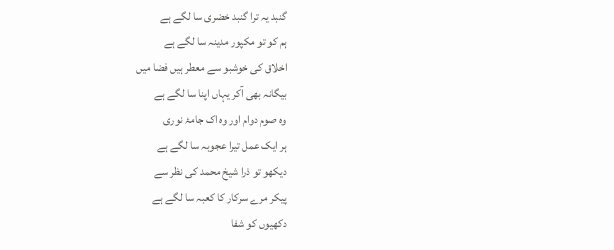گنبد یہ ترا گنبد خضری سا لگے ہے
ہم کو تو مکپور مدینہ سا لگے ہے
اخلاق کی خوشبو سے معطر ہیں فضا میں
بیگانہ بھی آکر یہاں اپنا سا لگے ہے
وہ صوم دوام اور وہ اک جامۂ نوری
ہر ایک عمل تیرا عجوبہ سا لگے ہے
دیکھو تو ذرا شیخ محمد کی نظر سے
پیکر مرے سرکار کا کعبہ سا لگے ہے
دکھیوں کو شفا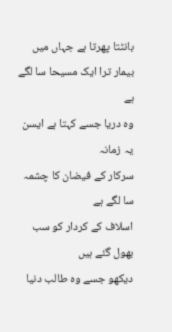بانٹتا پھرتا ہے جہاں میں
بیمار ترا ایک مسیحا سا لگے ہے
وہ دریا جسے کہتا ہے ایسن یہ زمانہ
سرکار کے فیضان کا چشمہ سا لگے ہے
اسلاف کے کردار کو سب بھول گئے ہیں
دیکھو جسے وہ طالب دنیا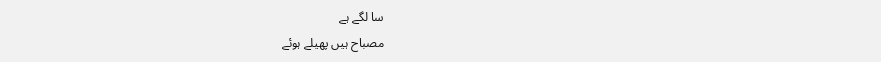سا لگے ہے
مصباح ہیں پھیلے ہوئے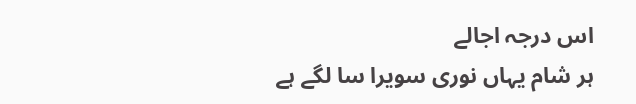اس درجہ اجالے
ہر شام یہاں نوری سویرا سا لگے ہے